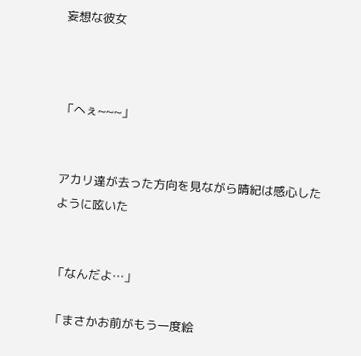妄想な彼女



「へぇ~~~」


アカリ達が去った方向を見ながら晴紀は感心したように呟いた


「なんだよ…」

「まさかお前がもう一度絵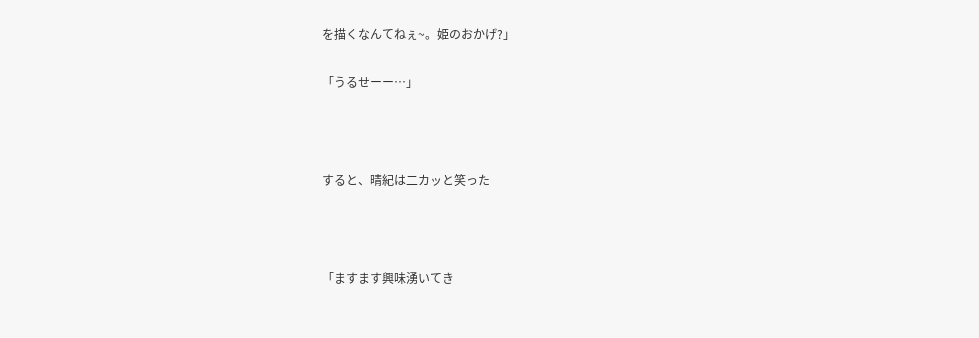を描くなんてねぇ~。姫のおかげ?」

「うるせーー…」



すると、晴紀は二カッと笑った



「ますます興味湧いてき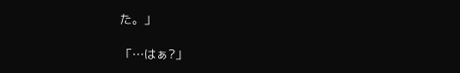た。」

「…はぁ?」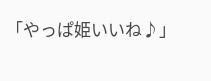「やっぱ姫いいね♪」